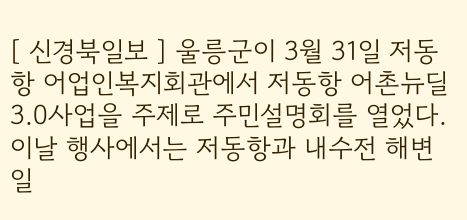[ 신경북일보 ] 울릉군이 3월 31일 저동항 어업인복지회관에서 저동항 어촌뉴딜 3.0사업을 주제로 주민설명회를 열었다. 이날 행사에서는 저동항과 내수전 해변 일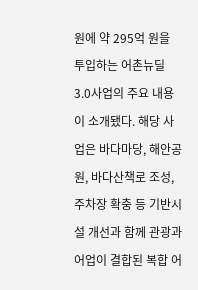원에 약 295억 원을 투입하는 어촌뉴딜 3.0사업의 주요 내용이 소개됐다. 해당 사업은 바다마당, 해안공원, 바다산책로 조성, 주차장 확충 등 기반시설 개선과 함께 관광과 어업이 결합된 복합 어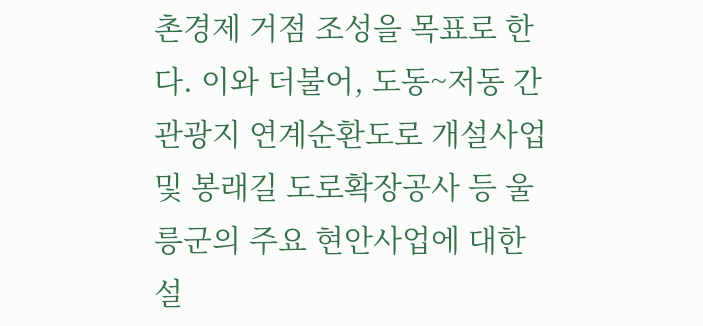촌경제 거점 조성을 목표로 한다. 이와 더불어, 도동~저동 간 관광지 연계순환도로 개설사업 및 봉래길 도로확장공사 등 울릉군의 주요 현안사업에 대한 설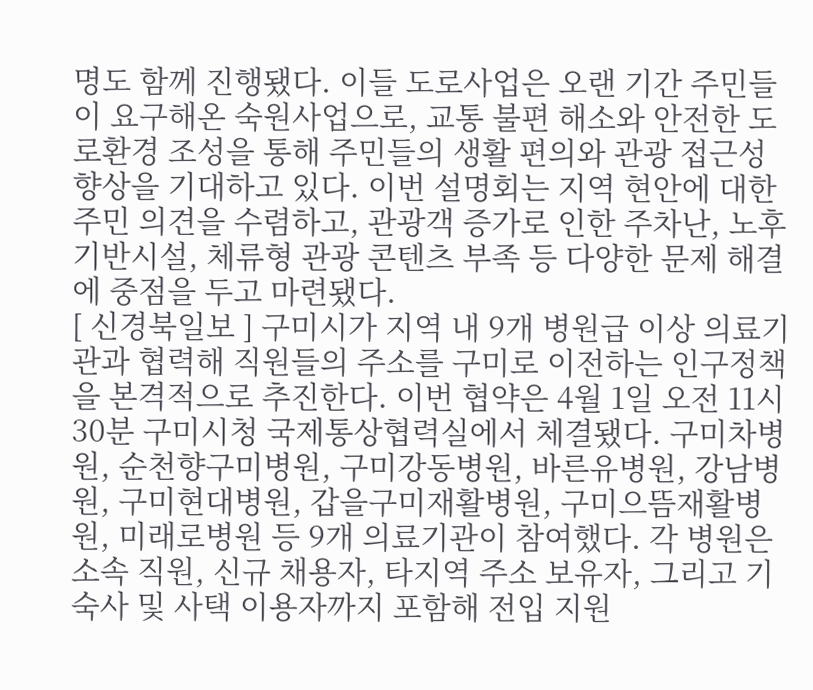명도 함께 진행됐다. 이들 도로사업은 오랜 기간 주민들이 요구해온 숙원사업으로, 교통 불편 해소와 안전한 도로환경 조성을 통해 주민들의 생활 편의와 관광 접근성 향상을 기대하고 있다. 이번 설명회는 지역 현안에 대한 주민 의견을 수렴하고, 관광객 증가로 인한 주차난, 노후 기반시설, 체류형 관광 콘텐츠 부족 등 다양한 문제 해결에 중점을 두고 마련됐다.
[ 신경북일보 ] 구미시가 지역 내 9개 병원급 이상 의료기관과 협력해 직원들의 주소를 구미로 이전하는 인구정책을 본격적으로 추진한다. 이번 협약은 4월 1일 오전 11시 30분 구미시청 국제통상협력실에서 체결됐다. 구미차병원, 순천향구미병원, 구미강동병원, 바른유병원, 강남병원, 구미현대병원, 갑을구미재활병원, 구미으뜸재활병원, 미래로병원 등 9개 의료기관이 참여했다. 각 병원은 소속 직원, 신규 채용자, 타지역 주소 보유자, 그리고 기숙사 및 사택 이용자까지 포함해 전입 지원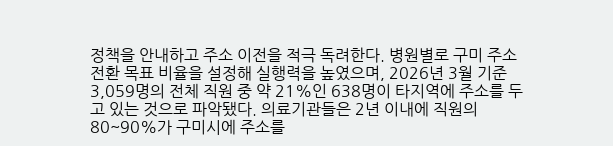정책을 안내하고 주소 이전을 적극 독려한다. 병원별로 구미 주소 전환 목표 비율을 설정해 실행력을 높였으며, 2026년 3월 기준 3,059명의 전체 직원 중 약 21%인 638명이 타지역에 주소를 두고 있는 것으로 파악됐다. 의료기관들은 2년 이내에 직원의 80~90%가 구미시에 주소를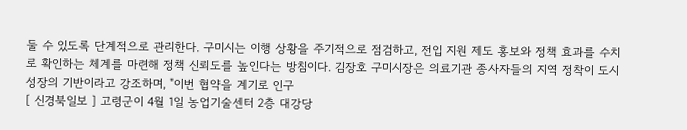둘 수 있도록 단계적으로 관리한다. 구미시는 이행 상황을 주기적으로 점검하고, 전입 지원 제도 홍보와 정책 효과를 수치로 확인하는 체계를 마련해 정책 신뢰도를 높인다는 방침이다. 김장호 구미시장은 의료기관 종사자들의 지역 정착이 도시 성장의 기반이라고 강조하며, "이번 협약을 계기로 인구
[ 신경북일보 ] 고령군이 4월 1일 농업기술센터 2층 대강당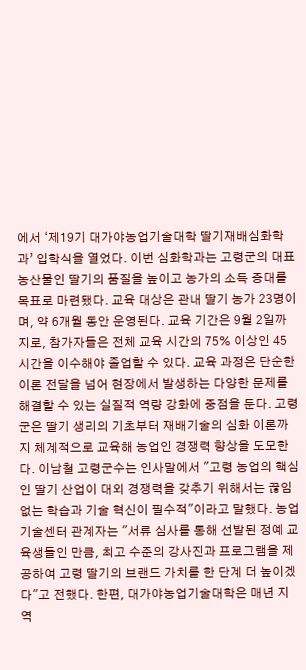에서 ‘제19기 대가야농업기술대학 딸기재배심화학과’ 입학식을 열었다. 이번 심화학과는 고령군의 대표 농산물인 딸기의 품질을 높이고 농가의 소득 증대를 목표로 마련됐다. 교육 대상은 관내 딸기 농가 23명이며, 약 6개월 동안 운영된다. 교육 기간은 9월 2일까지로, 참가자들은 전체 교육 시간의 75% 이상인 45시간을 이수해야 졸업할 수 있다. 교육 과정은 단순한 이론 전달을 넘어 현장에서 발생하는 다양한 문제를 해결할 수 있는 실질적 역량 강화에 중점을 둔다. 고령군은 딸기 생리의 기초부터 재배기술의 심화 이론까지 체계적으로 교육해 농업인 경쟁력 향상을 도모한다. 이남철 고령군수는 인사말에서 "고령 농업의 핵심인 딸기 산업이 대외 경쟁력을 갖추기 위해서는 끊임없는 학습과 기술 혁신이 필수적"이라고 말했다. 농업기술센터 관계자는 "서류 심사를 통해 선발된 정예 교육생들인 만큼, 최고 수준의 강사진과 프로그램을 제공하여 고령 딸기의 브랜드 가치를 한 단계 더 높이겠다"고 전했다. 한편, 대가야농업기술대학은 매년 지역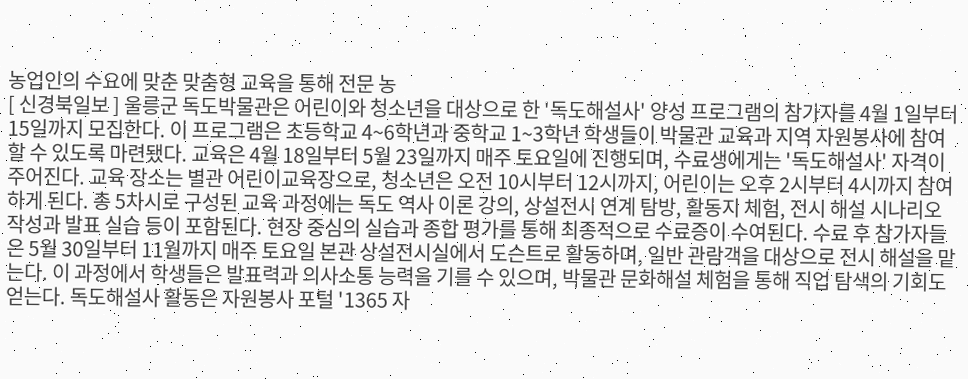농업인의 수요에 맞춘 맞춤형 교육을 통해 전문 농
[ 신경북일보 ] 울릉군 독도박물관은 어린이와 청소년을 대상으로 한 '독도해설사' 양성 프로그램의 참가자를 4월 1일부터 15일까지 모집한다. 이 프로그램은 초등학교 4~6학년과 중학교 1~3학년 학생들이 박물관 교육과 지역 자원봉사에 참여할 수 있도록 마련됐다. 교육은 4월 18일부터 5월 23일까지 매주 토요일에 진행되며, 수료생에게는 '독도해설사' 자격이 주어진다. 교육 장소는 별관 어린이교육장으로, 청소년은 오전 10시부터 12시까지, 어린이는 오후 2시부터 4시까지 참여하게 된다. 총 5차시로 구성된 교육 과정에는 독도 역사 이론 강의, 상설전시 연계 탐방, 활동지 체험, 전시 해설 시나리오 작성과 발표 실습 등이 포함된다. 현장 중심의 실습과 종합 평가를 통해 최종적으로 수료증이 수여된다. 수료 후 참가자들은 5월 30일부터 11월까지 매주 토요일 본관 상설전시실에서 도슨트로 활동하며, 일반 관람객을 대상으로 전시 해설을 맡는다. 이 과정에서 학생들은 발표력과 의사소통 능력을 기를 수 있으며, 박물관 문화해설 체험을 통해 직업 탐색의 기회도 얻는다. 독도해설사 활동은 자원봉사 포털 '1365 자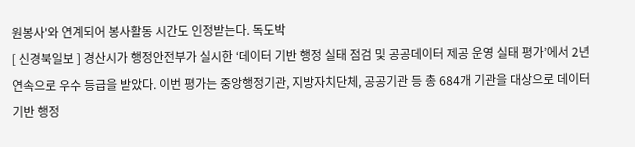원봉사'와 연계되어 봉사활동 시간도 인정받는다. 독도박
[ 신경북일보 ] 경산시가 행정안전부가 실시한 ‘데이터 기반 행정 실태 점검 및 공공데이터 제공 운영 실태 평가’에서 2년 연속으로 우수 등급을 받았다. 이번 평가는 중앙행정기관, 지방자치단체, 공공기관 등 총 684개 기관을 대상으로 데이터 기반 행정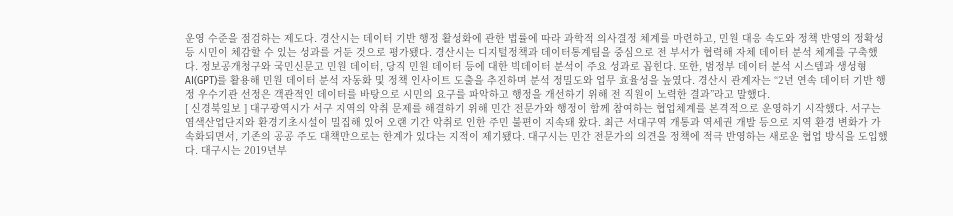운영 수준을 점검하는 제도다. 경산시는 데이터 기반 행정 활성화에 관한 법률에 따라 과학적 의사결정 체계를 마련하고, 민원 대응 속도와 정책 반영의 정확성 등 시민이 체감할 수 있는 성과를 거둔 것으로 평가됐다. 경산시는 디지털정책과 데이터통계팀을 중심으로 전 부서가 협력해 자체 데이터 분석 체계를 구축했다. 정보공개청구와 국민신문고 민원 데이터, 당직 민원 데이터 등에 대한 빅데이터 분석이 주요 성과로 꼽힌다. 또한, 범정부 데이터 분석 시스템과 생성형 AI(GPT)를 활용해 민원 데이터 분석 자동화 및 정책 인사이트 도출을 추진하며 분석 정밀도와 업무 효율성을 높였다. 경산시 관계자는 “2년 연속 데이터 기반 행정 우수기관 선정은 객관적인 데이터를 바탕으로 시민의 요구를 파악하고 행정을 개선하기 위해 전 직원이 노력한 결과”라고 말했다.
[ 신경북일보 ] 대구광역시가 서구 지역의 악취 문제를 해결하기 위해 민간 전문가와 행정이 함께 참여하는 협업체계를 본격적으로 운영하기 시작했다. 서구는 염색산업단지와 환경기초시설이 밀집해 있어 오랜 기간 악취로 인한 주민 불편이 지속돼 왔다. 최근 서대구역 개통과 역세권 개발 등으로 지역 환경 변화가 가속화되면서, 기존의 공공 주도 대책만으로는 한계가 있다는 지적이 제기됐다. 대구시는 민간 전문가의 의견을 정책에 적극 반영하는 새로운 협업 방식을 도입했다. 대구시는 2019년부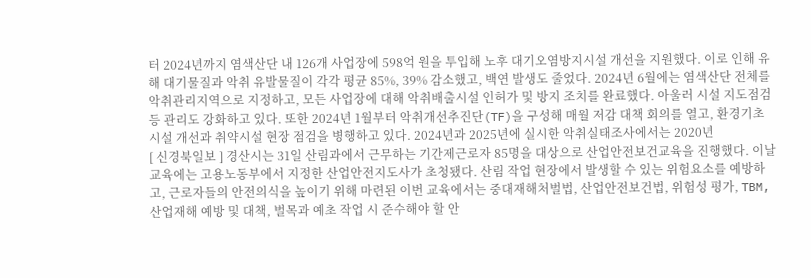터 2024년까지 염색산단 내 126개 사업장에 598억 원을 투입해 노후 대기오염방지시설 개선을 지원했다. 이로 인해 유해 대기물질과 악취 유발물질이 각각 평균 85%, 39% 감소했고, 백연 발생도 줄었다. 2024년 6월에는 염색산단 전체를 악취관리지역으로 지정하고, 모든 사업장에 대해 악취배출시설 인허가 및 방지 조치를 완료했다. 아울러 시설 지도점검 등 관리도 강화하고 있다. 또한 2024년 1월부터 악취개선추진단(TF)을 구성해 매월 저감 대책 회의를 열고, 환경기초시설 개선과 취약시설 현장 점검을 병행하고 있다. 2024년과 2025년에 실시한 악취실태조사에서는 2020년
[ 신경북일보 ] 경산시는 31일 산림과에서 근무하는 기간제근로자 85명을 대상으로 산업안전보건교육을 진행했다. 이날 교육에는 고용노동부에서 지정한 산업안전지도사가 초청됐다. 산림 작업 현장에서 발생할 수 있는 위험요소를 예방하고, 근로자들의 안전의식을 높이기 위해 마련된 이번 교육에서는 중대재해처벌법, 산업안전보건법, 위험성 평가, TBM, 산업재해 예방 및 대책, 벌목과 예초 작업 시 준수해야 할 안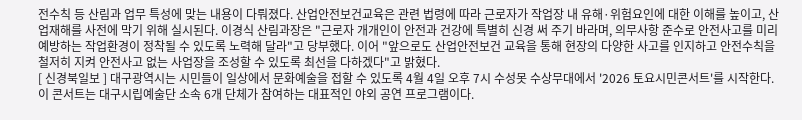전수칙 등 산림과 업무 특성에 맞는 내용이 다뤄졌다. 산업안전보건교육은 관련 법령에 따라 근로자가 작업장 내 유해·위험요인에 대한 이해를 높이고, 산업재해를 사전에 막기 위해 실시된다. 이경식 산림과장은 "근로자 개개인이 안전과 건강에 특별히 신경 써 주기 바라며, 의무사항 준수로 안전사고를 미리 예방하는 작업환경이 정착될 수 있도록 노력해 달라"고 당부했다. 이어 "앞으로도 산업안전보건 교육을 통해 현장의 다양한 사고를 인지하고 안전수칙을 철저히 지켜 안전사고 없는 사업장을 조성할 수 있도록 최선을 다하겠다"고 밝혔다.
[ 신경북일보 ] 대구광역시는 시민들이 일상에서 문화예술을 접할 수 있도록 4월 4일 오후 7시 수성못 수상무대에서 '2026 토요시민콘서트'를 시작한다. 이 콘서트는 대구시립예술단 소속 6개 단체가 참여하는 대표적인 야외 공연 프로그램이다.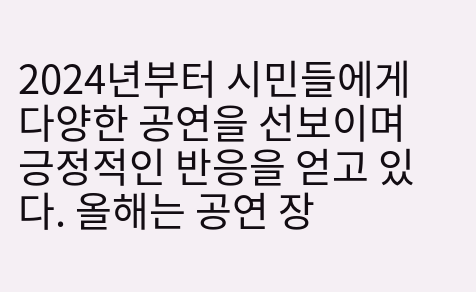2024년부터 시민들에게 다양한 공연을 선보이며 긍정적인 반응을 얻고 있다. 올해는 공연 장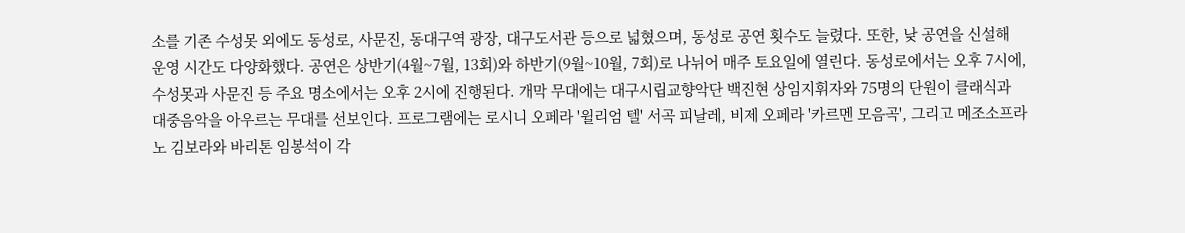소를 기존 수성못 외에도 동성로, 사문진, 동대구역 광장, 대구도서관 등으로 넓혔으며, 동성로 공연 횟수도 늘렸다. 또한, 낮 공연을 신설해 운영 시간도 다양화했다. 공연은 상반기(4월~7월, 13회)와 하반기(9월~10월, 7회)로 나뉘어 매주 토요일에 열린다. 동성로에서는 오후 7시에, 수성못과 사문진 등 주요 명소에서는 오후 2시에 진행된다. 개막 무대에는 대구시립교향악단 백진현 상임지휘자와 75명의 단원이 클래식과 대중음악을 아우르는 무대를 선보인다. 프로그램에는 로시니 오페라 '윌리엄 텔' 서곡 피날레, 비제 오페라 '카르멘 모음곡', 그리고 메조소프라노 김보라와 바리톤 임봉석이 각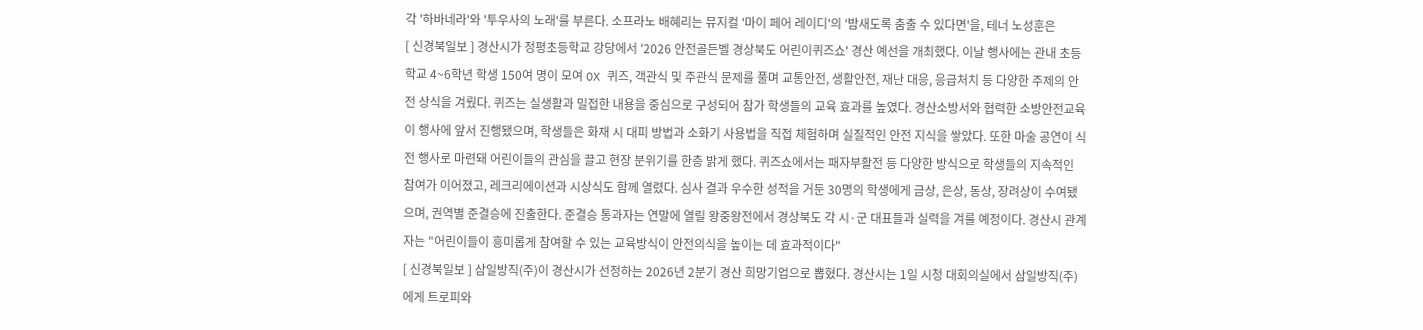각 '하바네라'와 '투우사의 노래'를 부른다. 소프라노 배혜리는 뮤지컬 '마이 페어 레이디'의 '밤새도록 춤출 수 있다면'을, 테너 노성훈은
[ 신경북일보 ] 경산시가 정평초등학교 강당에서 '2026 안전골든벨 경상북도 어린이퀴즈쇼' 경산 예선을 개최했다. 이날 행사에는 관내 초등학교 4~6학년 학생 150여 명이 모여 OX 퀴즈, 객관식 및 주관식 문제를 풀며 교통안전, 생활안전, 재난 대응, 응급처치 등 다양한 주제의 안전 상식을 겨뤘다. 퀴즈는 실생활과 밀접한 내용을 중심으로 구성되어 참가 학생들의 교육 효과를 높였다. 경산소방서와 협력한 소방안전교육이 행사에 앞서 진행됐으며, 학생들은 화재 시 대피 방법과 소화기 사용법을 직접 체험하며 실질적인 안전 지식을 쌓았다. 또한 마술 공연이 식전 행사로 마련돼 어린이들의 관심을 끌고 현장 분위기를 한층 밝게 했다. 퀴즈쇼에서는 패자부활전 등 다양한 방식으로 학생들의 지속적인 참여가 이어졌고, 레크리에이션과 시상식도 함께 열렸다. 심사 결과 우수한 성적을 거둔 30명의 학생에게 금상, 은상, 동상, 장려상이 수여됐으며, 권역별 준결승에 진출한다. 준결승 통과자는 연말에 열릴 왕중왕전에서 경상북도 각 시·군 대표들과 실력을 겨룰 예정이다. 경산시 관계자는 "어린이들이 흥미롭게 참여할 수 있는 교육방식이 안전의식을 높이는 데 효과적이다"
[ 신경북일보 ] 삼일방직(주)이 경산시가 선정하는 2026년 2분기 경산 희망기업으로 뽑혔다. 경산시는 1일 시청 대회의실에서 삼일방직(주)에게 트로피와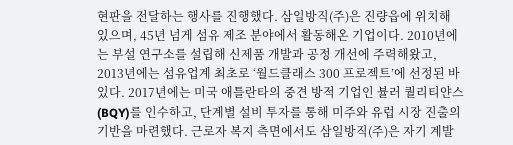현판을 전달하는 행사를 진행했다. 삼일방직(주)은 진량읍에 위치해 있으며, 45년 넘게 섬유 제조 분야에서 활동해온 기업이다. 2010년에는 부설 연구소를 설립해 신제품 개발과 공정 개선에 주력해왔고, 2013년에는 섬유업계 최초로 ‘월드클래스 300 프로젝트’에 선정된 바 있다. 2017년에는 미국 애틀란타의 중견 방적 기업인 뷸러 퀄리티얀스(BQY)를 인수하고, 단계별 설비 투자를 통해 미주와 유럽 시장 진출의 기반을 마련했다. 근로자 복지 측면에서도 삼일방직(주)은 자기 계발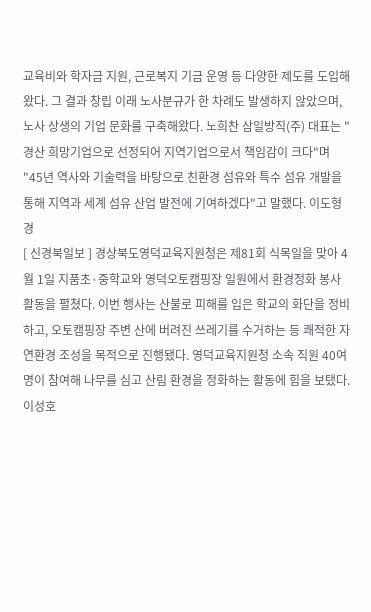교육비와 학자금 지원, 근로복지 기금 운영 등 다양한 제도를 도입해왔다. 그 결과 창립 이래 노사분규가 한 차례도 발생하지 않았으며, 노사 상생의 기업 문화를 구축해왔다. 노희찬 삼일방직(주) 대표는 "경산 희망기업으로 선정되어 지역기업으로서 책임감이 크다"며 "45년 역사와 기술력을 바탕으로 친환경 섬유와 특수 섬유 개발을 통해 지역과 세계 섬유 산업 발전에 기여하겠다"고 말했다. 이도형 경
[ 신경북일보 ] 경상북도영덕교육지원청은 제81회 식목일을 맞아 4월 1일 지품초·중학교와 영덕오토캠핑장 일원에서 환경정화 봉사활동을 펼쳤다. 이번 행사는 산불로 피해를 입은 학교의 화단을 정비하고, 오토캠핑장 주변 산에 버려진 쓰레기를 수거하는 등 쾌적한 자연환경 조성을 목적으로 진행됐다. 영덕교육지원청 소속 직원 40여 명이 참여해 나무를 심고 산림 환경을 정화하는 활동에 힘을 보탰다. 이성호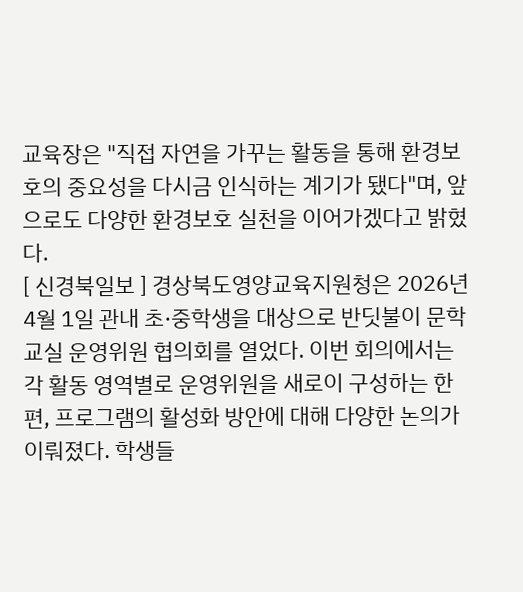교육장은 "직접 자연을 가꾸는 활동을 통해 환경보호의 중요성을 다시금 인식하는 계기가 됐다"며, 앞으로도 다양한 환경보호 실천을 이어가겠다고 밝혔다.
[ 신경북일보 ] 경상북도영양교육지원청은 2026년 4월 1일 관내 초·중학생을 대상으로 반딧불이 문학교실 운영위원 협의회를 열었다. 이번 회의에서는 각 활동 영역별로 운영위원을 새로이 구성하는 한편, 프로그램의 활성화 방안에 대해 다양한 논의가 이뤄졌다. 학생들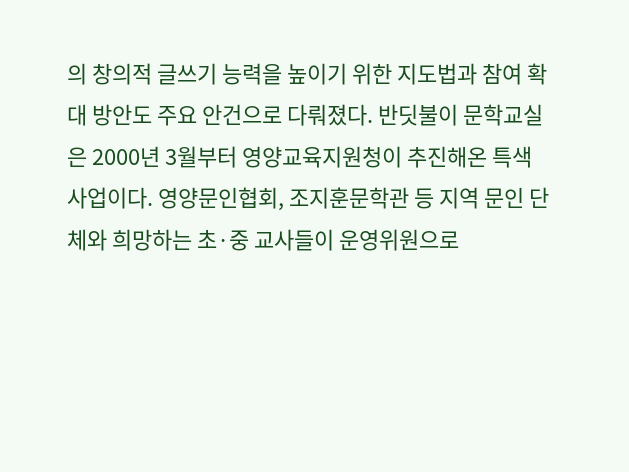의 창의적 글쓰기 능력을 높이기 위한 지도법과 참여 확대 방안도 주요 안건으로 다뤄졌다. 반딧불이 문학교실은 2000년 3월부터 영양교육지원청이 추진해온 특색 사업이다. 영양문인협회, 조지훈문학관 등 지역 문인 단체와 희망하는 초·중 교사들이 운영위원으로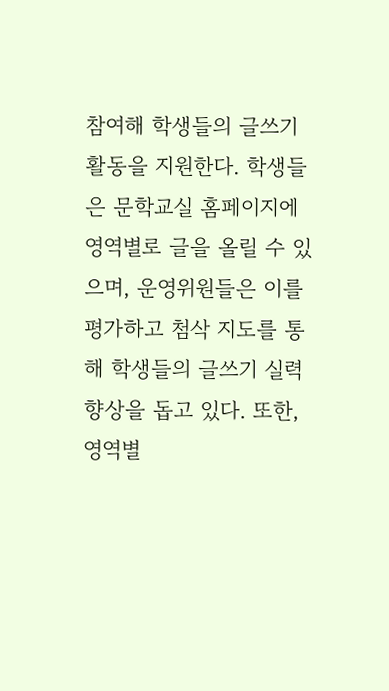참여해 학생들의 글쓰기 활동을 지원한다. 학생들은 문학교실 홈페이지에 영역별로 글을 올릴 수 있으며, 운영위원들은 이를 평가하고 첨삭 지도를 통해 학생들의 글쓰기 실력 향상을 돕고 있다. 또한, 영역별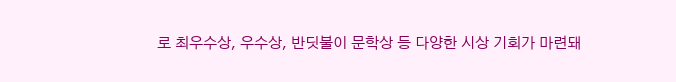로 최우수상, 우수상, 반딧불이 문학상 등 다양한 시상 기회가 마련돼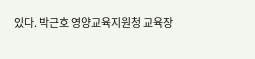있다. 박근호 영양교육지원청 교육장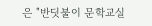은 "반딧불이 문학교실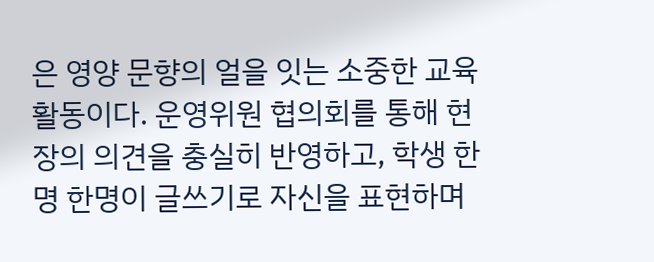은 영양 문향의 얼을 잇는 소중한 교육활동이다. 운영위원 협의회를 통해 현장의 의견을 충실히 반영하고, 학생 한명 한명이 글쓰기로 자신을 표현하며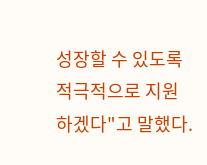성장할 수 있도록 적극적으로 지원하겠다"고 말했다.